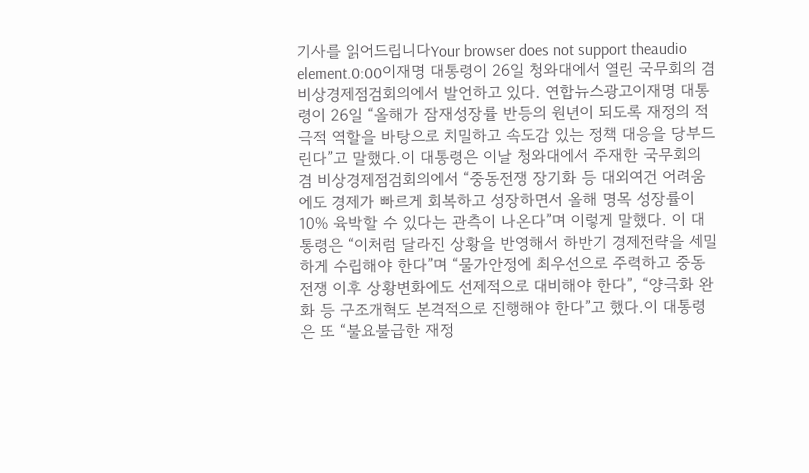기사를 읽어드립니다Your browser does not support theaudio element.0:00이재명 대통령이 26일 청와대에서 열린 국무회의 겸 비상경제점검회의에서 발언하고 있다. 연합뉴스광고이재명 대통령이 26일 “올해가 잠재성장률 반등의 원년이 되도록 재정의 적극적 역할을 바탕으로 치밀하고 속도감 있는 정책 대응을 당부드린다”고 말했다.이 대통령은 이날 청와대에서 주재한 국무회의 겸 비상경제점검회의에서 “중동전쟁 장기화 등 대외여건 어려움에도 경제가 빠르게 회복하고 성장하면서 올해 명목 성장률이 10% 육박할 수 있다는 관측이 나온다”며 이렇게 말했다. 이 대통령은 “이처럼 달라진 상황을 반영해서 하반기 경제전략을 세밀하게 수립해야 한다”며 “물가안정에 최우선으로 주력하고 중동전쟁 이후 상황변화에도 선제적으로 대비해야 한다”, “양극화 완화 등 구조개혁도 본격적으로 진행해야 한다”고 했다.이 대통령은 또 “불요불급한 재정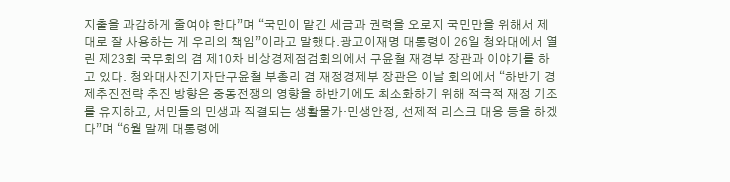지출을 과감하게 줄여야 한다”며 “국민이 맡긴 세금과 권력을 오로지 국민만을 위해서 제대로 잘 사용하는 게 우리의 책임”이라고 말했다.광고이재명 대통령이 26일 청와대에서 열린 제23회 국무회의 겸 제10차 비상경제점검회의에서 구윤철 재경부 장관과 이야기를 하고 있다. 청와대사진기자단구윤철 부총리 겸 재정경제부 장관은 이날 회의에서 “하반기 경제추진전략 추진 방향은 중동전쟁의 영향을 하반기에도 최소화하기 위해 적극적 재정 기조를 유지하고, 서민들의 민생과 직결되는 생활물가·민생안정, 선제적 리스크 대응 등을 하겠다”며 “6월 말께 대통령에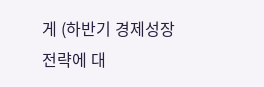게 (하반기 경제성장전략에 대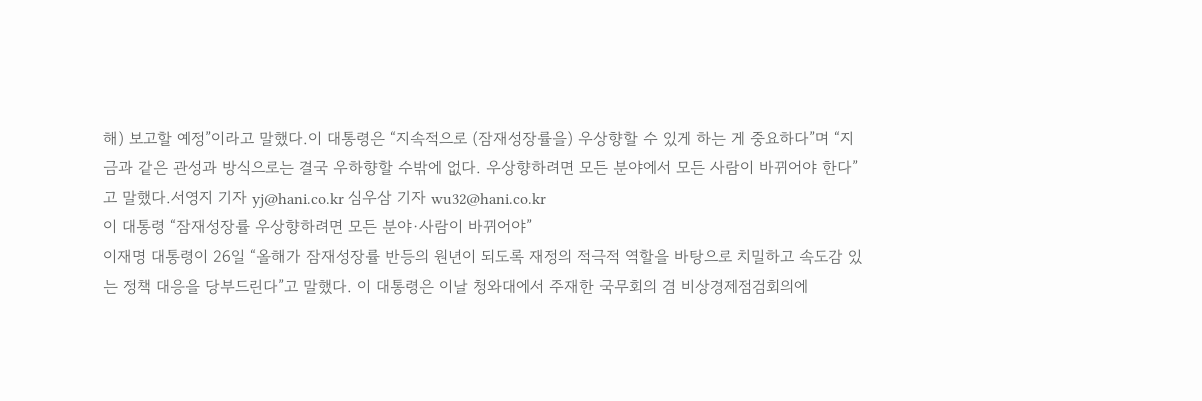해) 보고할 예정”이라고 말했다.이 대통령은 “지속적으로 (잠재성장률을) 우상향할 수 있게 하는 게 중요하다”며 “지금과 같은 관성과 방식으로는 결국 우하향할 수밖에 없다. 우상향하려면 모든 분야에서 모든 사람이 바뀌어야 한다”고 말했다.서영지 기자 yj@hani.co.kr 심우삼 기자 wu32@hani.co.kr
이 대통령 “잠재성장률 우상향하려면 모든 분야·사람이 바뀌어야”
이재명 대통령이 26일 “올해가 잠재성장률 반등의 원년이 되도록 재정의 적극적 역할을 바탕으로 치밀하고 속도감 있는 정책 대응을 당부드린다”고 말했다. 이 대통령은 이날 청와대에서 주재한 국무회의 겸 비상경제점검회의에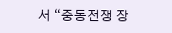서 “중동전쟁 장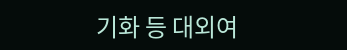기화 등 대외여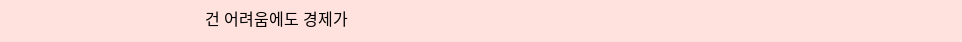건 어려움에도 경제가